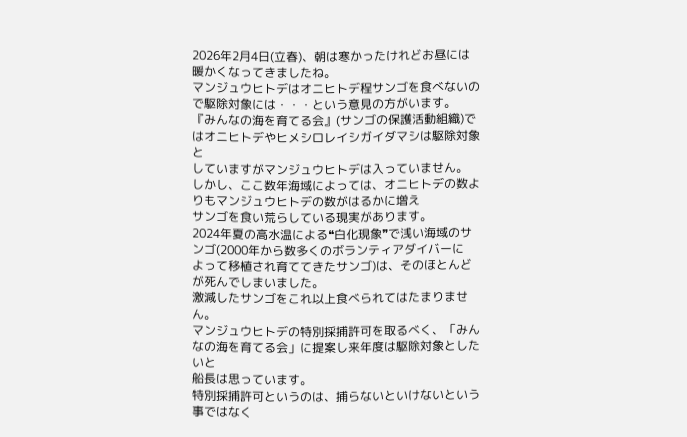2026年2月4日(立春)、朝は寒かったけれどお昼には暖かくなってきましたね。
マンジュウヒトデはオニヒトデ程サンゴを食べないので駆除対象には・・・という意見の方がいます。
『みんなの海を育てる会』(サンゴの保護活動組織)ではオニヒトデやヒメシロレイシガイダマシは駆除対象と
していますがマンジュウヒトデは入っていません。
しかし、ここ数年海域によっては、オニヒトデの数よりもマンジュウヒトデの数がはるかに増え
サンゴを食い荒らしている現実があります。
2024年夏の高水温による❝白化現象❞で浅い海域のサンゴ(2000年から数多くのボランティアダイバーに
よって移植され育ててきたサンゴ)は、そのほとんどが死んでしまいました。
激減したサンゴをこれ以上食べられてはたまりません。
マンジュウヒトデの特別採捕許可を取るべく、「みんなの海を育てる会」に提案し来年度は駆除対象としたいと
船長は思っています。
特別採捕許可というのは、捕らないといけないという事ではなく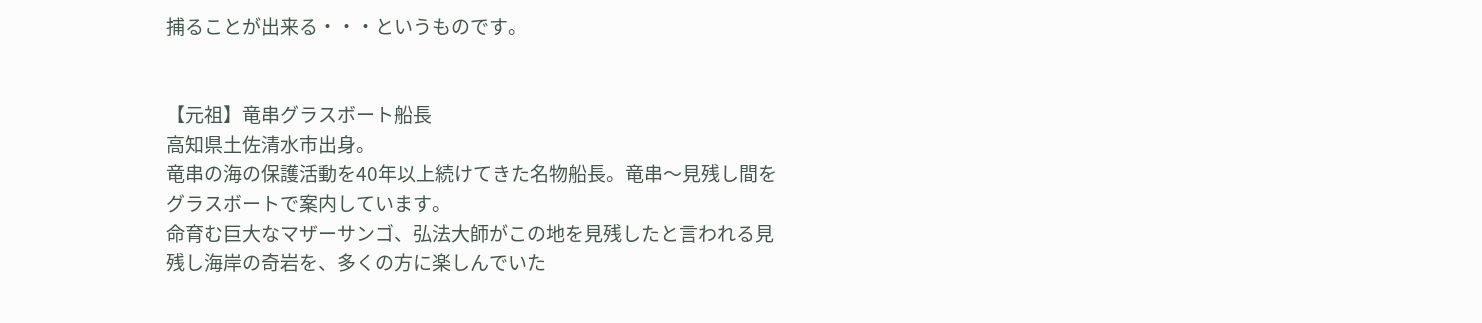捕ることが出来る・・・というものです。


【元祖】竜串グラスボート船長
高知県土佐清水市出身。
竜串の海の保護活動を40年以上続けてきた名物船長。竜串〜見残し間をグラスボートで案内しています。
命育む巨大なマザーサンゴ、弘法大師がこの地を見残したと言われる見残し海岸の奇岩を、多くの方に楽しんでいた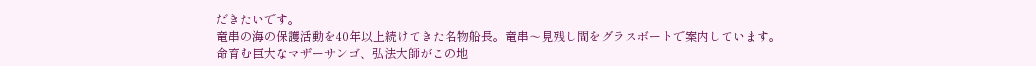だきたいです。
竜串の海の保護活動を40年以上続けてきた名物船長。竜串〜見残し間をグラスボートで案内しています。
命育む巨大なマザーサンゴ、弘法大師がこの地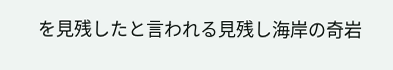を見残したと言われる見残し海岸の奇岩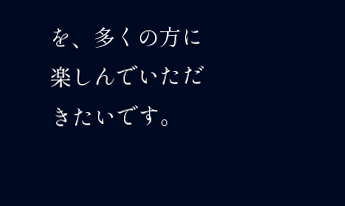を、多くの方に楽しんでいただきたいです。